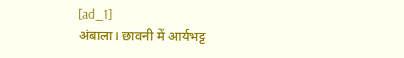[ad_1]
अंबाला। छावनी में आर्यभट्ट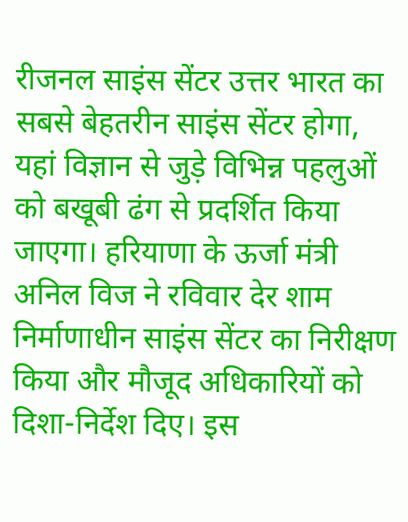रीजनल साइंस सेंटर उत्तर भारत का सबसे बेहतरीन साइंस सेंटर होगा, यहां विज्ञान से जुड़े विभिन्न पहलुओं को बखूबी ढंग से प्रदर्शित किया जाएगा। हरियाणा के ऊर्जा मंत्री अनिल विज ने रविवार देर शाम निर्माणाधीन साइंस सेंटर का निरीक्षण किया और मौजूद अधिकारियों को दिशा-निर्देश दिए। इस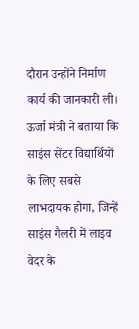दौरान उन्होंने निर्माण कार्य की जानकारी ली।
ऊर्जा मंत्री ने बताया कि साइंस सेंटर विद्यार्थियों के लिए सबसे लाभदायक होगा, जिन्हें साइंस गैलरी में लाइव वेदर के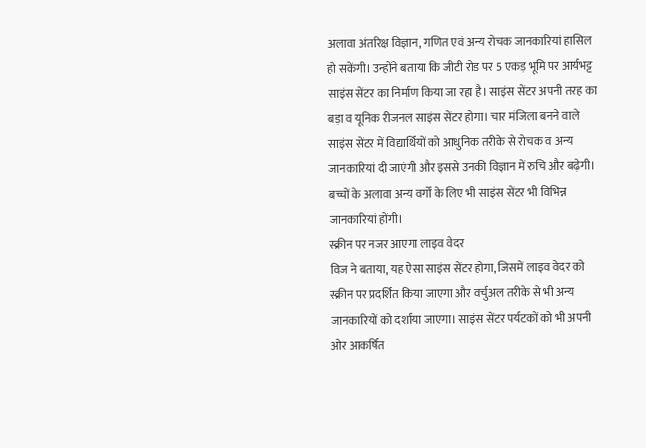अलावा अंतरिक्ष विज्ञान, गणित एवं अन्य रोचक जानकारियां हासिल हो सकेंगी। उन्होंने बताया कि जीटी रोड पर 5 एकड़ भूमि पर आर्यभट्ट साइंस सेंटर का निर्माण किया जा रहा है। साइंस सेंटर अपनी तरह का बड़ा व यूनिक रीजनल साइंस सेंटर होगा। चार मंजिला बनने वाले साइंस सेंटर में विद्यार्थियों को आधुनिक तरीके से रोचक व अन्य जानकारियां दी जाएंगी और इससे उनकी विज्ञान में रुचि और बढ़ेगी। बच्चों के अलावा अन्य वर्गों के लिए भी साइंस सेंटर भी विभिन्न जानकारियां होंगी।
स्क्रीन पर नजर आएगा लाइव वेदर
विज ने बताया, यह ऐसा साइंस सेंटर होगा, जिसमें लाइव वेदर को स्क्रीन पर प्रदर्शित किया जाएगा और वर्चुअल तरीके से भी अन्य जानकारियों को दर्शाया जाएगा। साइंस सेंटर पर्यटकों को भी अपनी ओर आकर्षित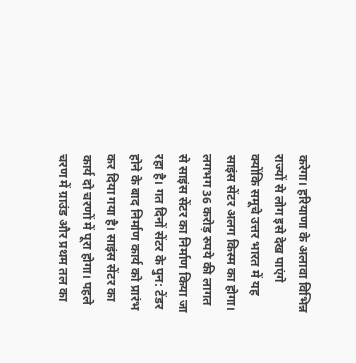करेगा। हरियाणा के अलावा विभिन्न राज्यों से लोग इसे देख पाएंगे क्योंकि समूचे उत्तर भारत में यह साइंस सेंटर अलग किस्म का होगा। लगभग 36 करोड़ रुपये की लागत से साइंस सेंटर का निर्माण किया जा रहा है। गत दिनों सेंटर के पुन: टेंडर होने के बाद निर्माण कार्य को प्रारंभ कर दिया गया है। साइंस सेंटर का कार्य दो चरणों में पूरा होगा। पहले चरण में ग्राउंड और प्रथम तल का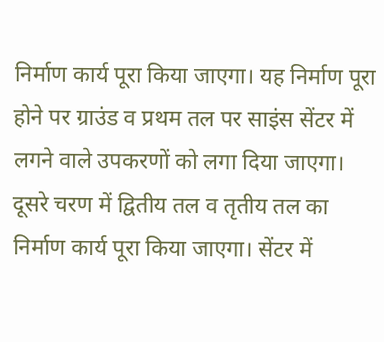निर्माण कार्य पूरा किया जाएगा। यह निर्माण पूरा होने पर ग्राउंड व प्रथम तल पर साइंस सेंटर में लगने वाले उपकरणों को लगा दिया जाएगा। दूसरे चरण में द्वितीय तल व तृतीय तल का निर्माण कार्य पूरा किया जाएगा। सेंटर में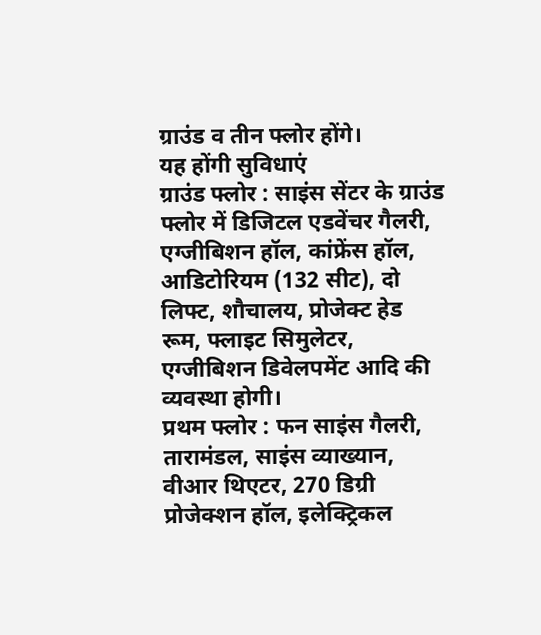ग्राउंड व तीन फ्लोर होंगे।
यह होंगी सुविधाएं
ग्राउंड फ्लोर : साइंस सेंटर के ग्राउंड फ्लोर में डिजिटल एडवेंचर गैलरी, एग्जीबिशन हॉल, कांफ्रेंस हॉल, आडिटोरियम (132 सीट), दो लिफ्ट, शौचालय, प्रोजेक्ट हेड रूम, फ्लाइट सिमुलेटर, एग्जीबिशन डिवेलपमेंट आदि की व्यवस्था होगी।
प्रथम फ्लोर : फन साइंस गैलरी, तारामंडल, साइंस व्याख्यान, वीआर थिएटर, 270 डिग्री प्रोजेक्शन हॉल, इलेक्ट्रिकल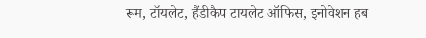रूम, टॉयलेट, हैंडीकैप टायलेट ऑफिस, इनोवेशन हब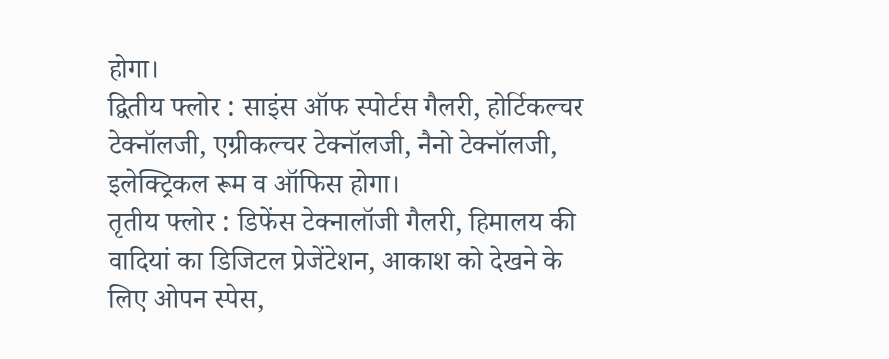होगा।
द्वितीय फ्लोर : साइंस ऑफ स्पोर्टस गैलरी, होर्टिकल्चर टेक्नॉलजी, एग्रीकल्चर टेक्नॉलजी, नैनो टेक्नॉलजी, इलेक्ट्रिकल रूम व ऑफिस होगा।
तृतीय फ्लोर : डिफेंस टेक्नालॉजी गैलरी, हिमालय की वादियां का डिजिटल प्रेजेंटेशन, आकाश को देखने के लिए ओपन स्पेस,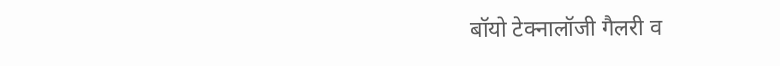बॉयो टेक्नालॉजी गैलरी व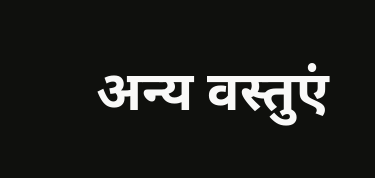अन्य वस्तुएं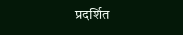प्रदर्शित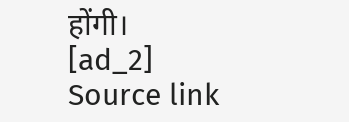होंगी।
[ad_2]
Source link